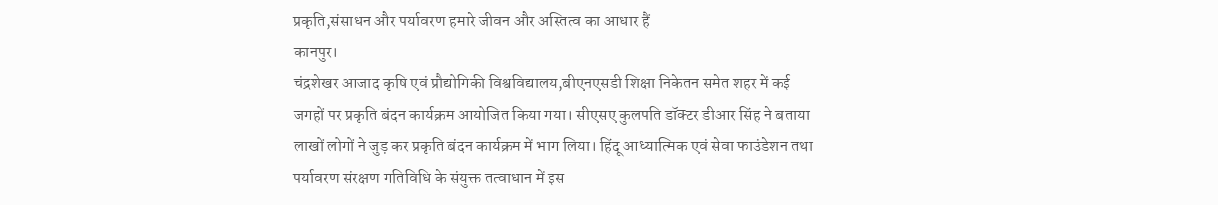प्रकृति,संसाधन और पर्यावरण हमारे जीवन और अस्तित्व का आधार हैं
कानपुर।
चंद्रशेखर आजाद कृषि एवं प्रौद्योगिकी विश्वविद्यालय,बीएनएसडी शिक्षा निकेतन समेत शहर में कई जगहों पर प्रकृति बंदन कार्यक्रम आयोजित किया गया। सीएसए कुलपति डॉक्टर डीआर सिंह ने बताया लाखों लोगों ने जुड़ कर प्रकृति बंदन कार्यक्रम में भाग लिया। हिंदू आध्यात्मिक एवं सेवा फाउंडेशन तथा पर्यावरण संरक्षण गतिविधि के संयुक्त तत्वाधान में इस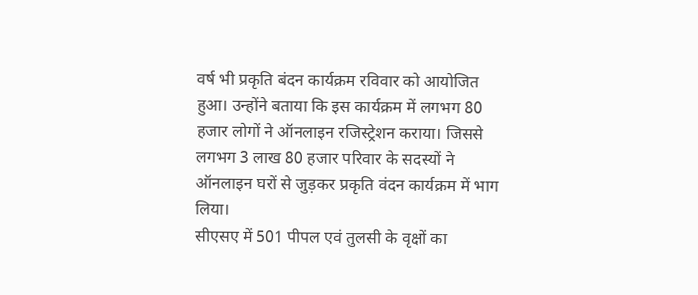वर्ष भी प्रकृति बंदन कार्यक्रम रविवार को आयोजित हुआ। उन्होंने बताया कि इस कार्यक्रम में लगभग 80 हजार लोगों ने ऑनलाइन रजिस्ट्रेशन कराया। जिससे लगभग 3 लाख 80 हजार परिवार के सदस्यों ने ऑनलाइन घरों से जुड़कर प्रकृति वंदन कार्यक्रम में भाग लिया।
सीएसए में 501 पीपल एवं तुलसी के वृक्षों का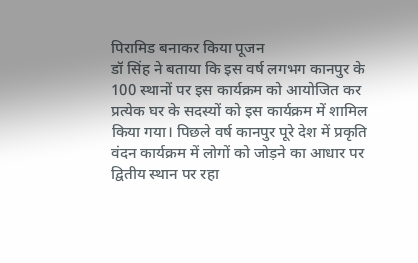पिरामिड बनाकर किया पूजन
डॉ सिंह ने बताया कि इस वर्ष लगभग कानपुर के 100 स्थानों पर इस कार्यक्रम को आयोजित कर प्रत्येक घर के सदस्यों को इस कार्यक्रम में शामिल किया गया। पिछले वर्ष कानपुर पूरे देश में प्रकृति वंदन कार्यक्रम में लोगों को जोड़ने का आधार पर द्वितीय स्थान पर रहा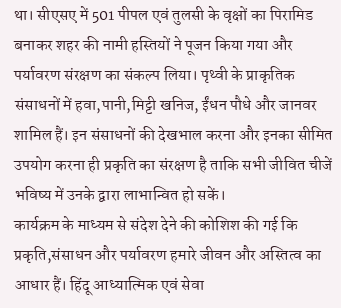था। सीएसए में 501 पीपल एवं तुलसी के वृक्षों का पिरामिड बनाकर शहर की नामी हस्तियों ने पूजन किया गया और पर्यावरण संरक्षण का संकल्प लिया। पृथ्वी के प्राकृतिक संसाधनों में हवा,पानी,मिट्टी खनिज, ईंधन पौधे और जानवर शामिल हैं। इन संसाधनों की देखभाल करना और इनका सीमित उपयोग करना ही प्रकृति का संरक्षण है ताकि सभी जीवित चीजें भविष्य में उनके द्वारा लाभान्वित हो सकें।
कार्यक्रम के माध्यम से संदेश देने की कोशिश की गई कि प्रकृति,संसाधन और पर्यावरण हमारे जीवन और अस्तित्व का आधार हैं। हिंदू आध्यात्मिक एवं सेवा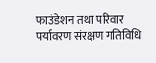फाउंडेशन तथा परिवार पर्यावरण संरक्षण गतिविधि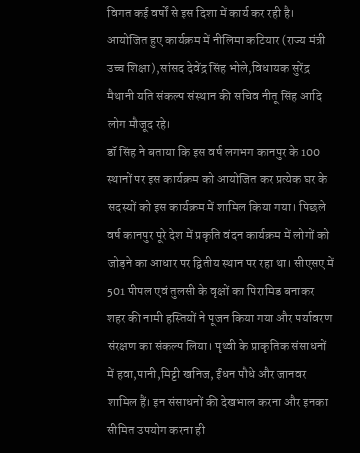विगत कई वर्षों से इस दिशा में कार्य कर रही है। आयोजित हुए कार्यक्रम में नीलिमा कटियार (राज्य मंत्री उच्च शिक्षा),सांसद देवेंद्र सिंह भोले,विधायक सुरेंद्र मैथानी यति संकल्प संस्थान की सचिव नीतू सिंह आदि लोग मौजूद रहे।
डॉ सिंह ने बताया कि इस वर्ष लगभग कानपुर के 100 स्थानों पर इस कार्यक्रम को आयोजित कर प्रत्येक घर के सदस्यों को इस कार्यक्रम में शामिल किया गया। पिछले वर्ष कानपुर पूरे देश में प्रकृति वंदन कार्यक्रम में लोगों को जोड़ने का आधार पर द्वितीय स्थान पर रहा था। सीएसए में 501 पीपल एवं तुलसी के वृक्षों का पिरामिड बनाकर शहर की नामी हस्तियों ने पूजन किया गया और पर्यावरण संरक्षण का संकल्प लिया। पृथ्वी के प्राकृतिक संसाधनों में हवा,पानी,मिट्टी खनिज, ईंधन पौधे और जानवर शामिल हैं। इन संसाधनों की देखभाल करना और इनका सीमित उपयोग करना ही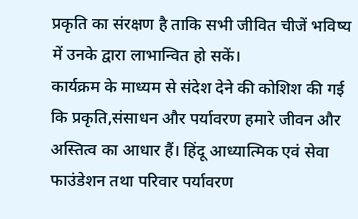प्रकृति का संरक्षण है ताकि सभी जीवित चीजें भविष्य में उनके द्वारा लाभान्वित हो सकें।
कार्यक्रम के माध्यम से संदेश देने की कोशिश की गई कि प्रकृति,संसाधन और पर्यावरण हमारे जीवन और अस्तित्व का आधार हैं। हिंदू आध्यात्मिक एवं सेवा फाउंडेशन तथा परिवार पर्यावरण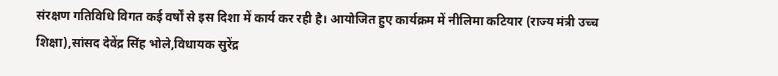संरक्षण गतिविधि विगत कई वर्षों से इस दिशा में कार्य कर रही है। आयोजित हुए कार्यक्रम में नीलिमा कटियार (राज्य मंत्री उच्च शिक्षा),सांसद देवेंद्र सिंह भोले,विधायक सुरेंद्र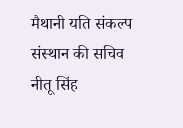मैथानी यति संकल्प संस्थान की सचिव नीतू सिंह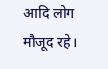आदि लोग मौजूद रहे।